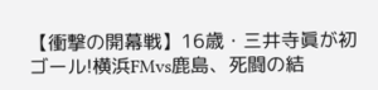【衝撃の開幕戦】16歳・三井寺眞が初ゴール!横浜FMvs鹿島、死闘の結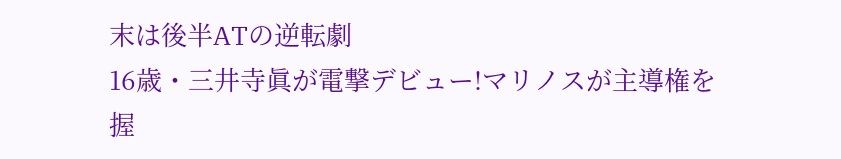末は後半ATの逆転劇
16歳・三井寺眞が電撃デビュー!マリノスが主導権を握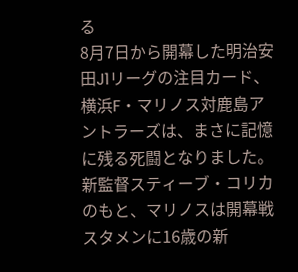る
8月7日から開幕した明治安田J1リーグの注目カード、横浜F・マリノス対鹿島アントラーズは、まさに記憶に残る死闘となりました。新監督スティーブ・コリカのもと、マリノスは開幕戦スタメンに16歳の新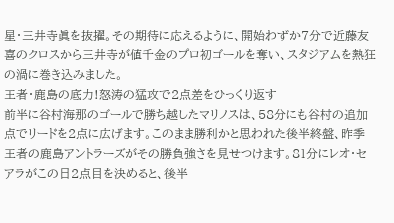星・三井寺眞を抜擢。その期待に応えるように、開始わずか7分で近藤友喜のクロスから三井寺が値千金のプロ初ゴールを奪い、スタジアムを熱狂の渦に巻き込みました。
王者・鹿島の底力!怒涛の猛攻で2点差をひっくり返す
前半に谷村海那のゴールで勝ち越したマリノスは、58分にも谷村の追加点でリードを2点に広げます。このまま勝利かと思われた後半終盤、昨季王者の鹿島アントラーズがその勝負強さを見せつけます。81分にレオ・セアラがこの日2点目を決めると、後半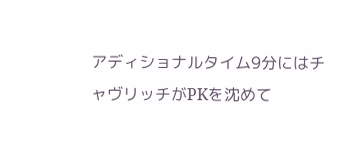アディショナルタイム9分にはチャヴリッチがPKを沈めて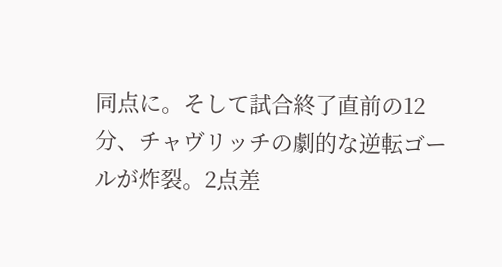同点に。そして試合終了直前の12分、チャヴリッチの劇的な逆転ゴールが炸裂。2点差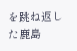を跳ね返した鹿島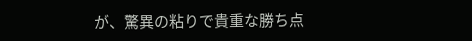が、驚異の粘りで貴重な勝ち点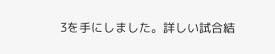3を手にしました。詳しい試合結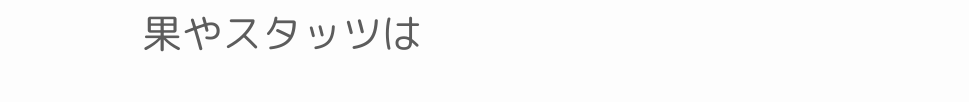果やスタッツは